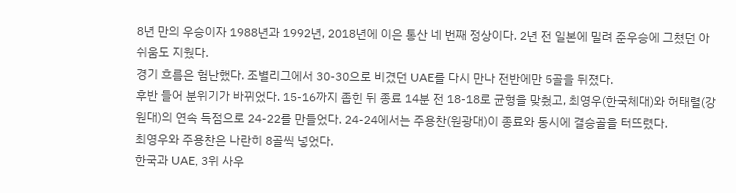8년 만의 우승이자 1988년과 1992년, 2018년에 이은 통산 네 번째 정상이다. 2년 전 일본에 밀려 준우승에 그쳤던 아쉬움도 지웠다.
경기 흐름은 험난했다. 조별리그에서 30-30으로 비겼던 UAE를 다시 만나 전반에만 5골을 뒤졌다.
후반 들어 분위기가 바뀌었다. 15-16까지 좁힌 뒤 종료 14분 전 18-18로 균형을 맞췄고, 최영우(한국체대)와 허태렬(강원대)의 연속 득점으로 24-22를 만들었다. 24-24에서는 주용찬(원광대)이 종료와 동시에 결승골을 터뜨렸다.
최영우와 주용찬은 나란히 8골씩 넣었다.
한국과 UAE, 3위 사우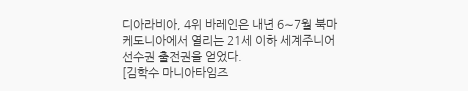디아라비아, 4위 바레인은 내년 6∼7월 북마케도니아에서 열리는 21세 이하 세계주니어선수권 출전권을 얻었다.
[김학수 마니아타임즈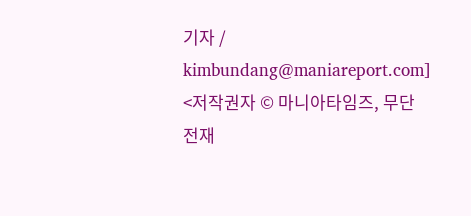기자 / kimbundang@maniareport.com]
<저작권자 © 마니아타임즈, 무단 전재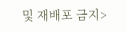및 재배포 금지>